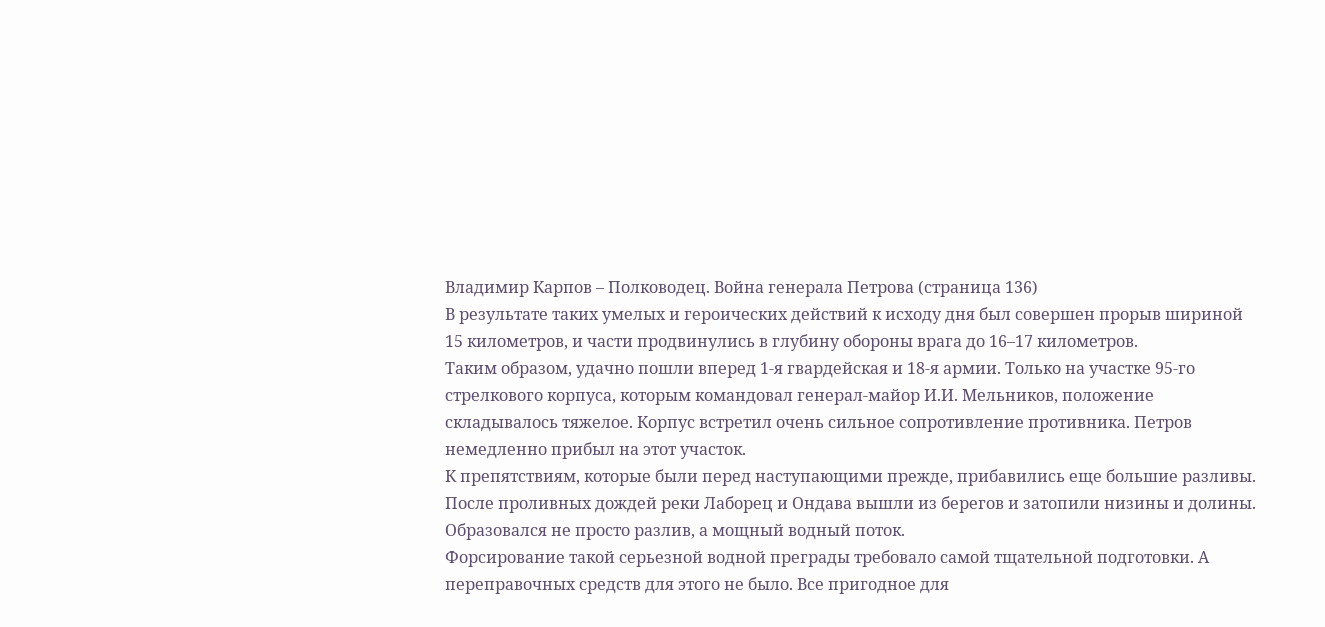Владимир Карпов – Полководец. Война генерала Петрова (страница 136)
В результате таких умелых и героических действий к исходу дня был совершен прорыв шириной 15 километров, и части продвинулись в глубину обороны врага до 16–17 километров.
Таким образом, удачно пошли вперед 1-я гвардейская и 18-я армии. Только на участке 95-го стрелкового корпуса, которым командовал генерал-майор И.И. Мельников, положение складывалось тяжелое. Корпус встретил очень сильное сопротивление противника. Петров немедленно прибыл на этот участок.
К препятствиям, которые были перед наступающими прежде, прибавились еще большие разливы. После проливных дождей реки Лаборец и Ондава вышли из берегов и затопили низины и долины. Образовался не просто разлив, а мощный водный поток.
Форсирование такой серьезной водной преграды требовало самой тщательной подготовки. А переправочных средств для этого не было. Все пригодное для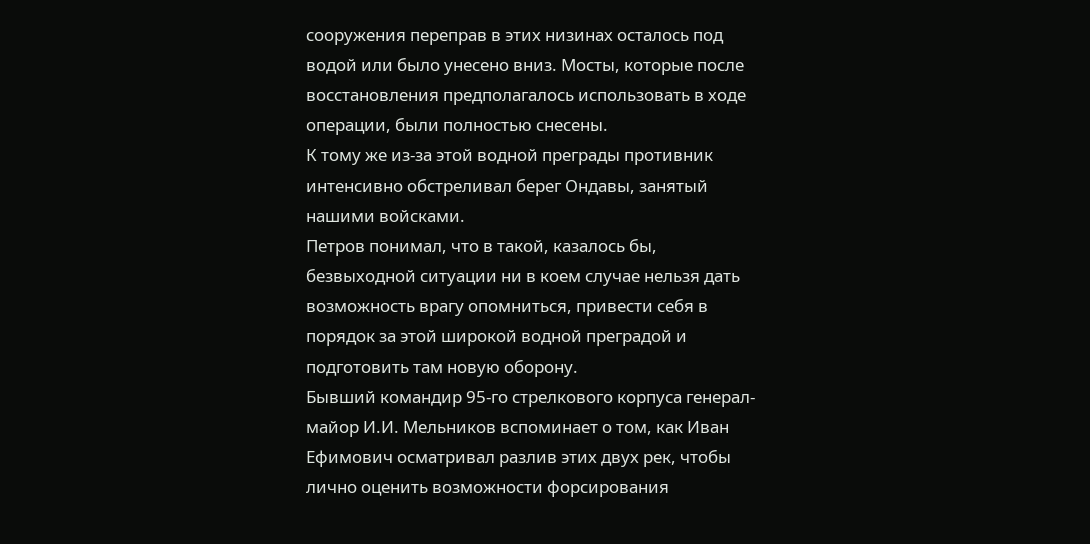сооружения переправ в этих низинах осталось под водой или было унесено вниз. Мосты, которые после восстановления предполагалось использовать в ходе операции, были полностью снесены.
К тому же из-за этой водной преграды противник интенсивно обстреливал берег Ондавы, занятый нашими войсками.
Петров понимал, что в такой, казалось бы, безвыходной ситуации ни в коем случае нельзя дать возможность врагу опомниться, привести себя в порядок за этой широкой водной преградой и подготовить там новую оборону.
Бывший командир 95-го стрелкового корпуса генерал-майор И.И. Мельников вспоминает о том, как Иван Ефимович осматривал разлив этих двух рек, чтобы лично оценить возможности форсирования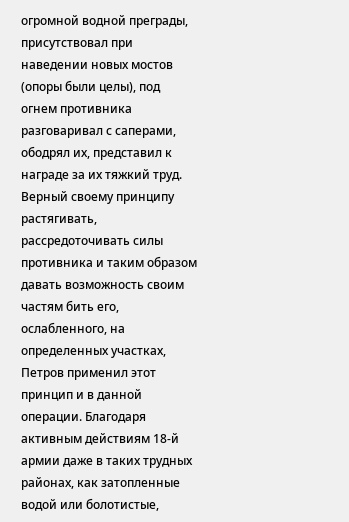огромной водной преграды, присутствовал при наведении новых мостов (опоры были целы), под огнем противника разговаривал с саперами, ободрял их, представил к награде за их тяжкий труд.
Верный своему принципу растягивать, рассредоточивать силы противника и таким образом давать возможность своим частям бить его, ослабленного, на определенных участках, Петров применил этот принцип и в данной операции. Благодаря активным действиям 18-й армии даже в таких трудных районах, как затопленные водой или болотистые,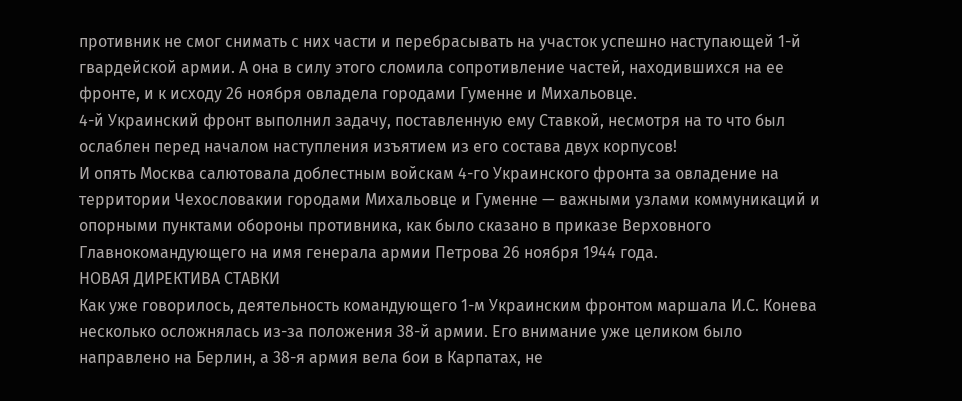противник не смог снимать с них части и перебрасывать на участок успешно наступающей 1-й гвардейской армии. А она в силу этого сломила сопротивление частей, находившихся на ее фронте, и к исходу 26 ноября овладела городами Гуменне и Михальовце.
4-й Украинский фронт выполнил задачу, поставленную ему Ставкой, несмотря на то что был ослаблен перед началом наступления изъятием из его состава двух корпусов!
И опять Москва салютовала доблестным войскам 4-го Украинского фронта за овладение на территории Чехословакии городами Михальовце и Гуменне — важными узлами коммуникаций и опорными пунктами обороны противника, как было сказано в приказе Верховного Главнокомандующего на имя генерала армии Петрова 26 ноября 1944 года.
НОВАЯ ДИРЕКТИВА СТАВКИ
Как уже говорилось, деятельность командующего 1-м Украинским фронтом маршала И.С. Конева несколько осложнялась из-за положения 38-й армии. Его внимание уже целиком было направлено на Берлин, а 38-я армия вела бои в Карпатах, не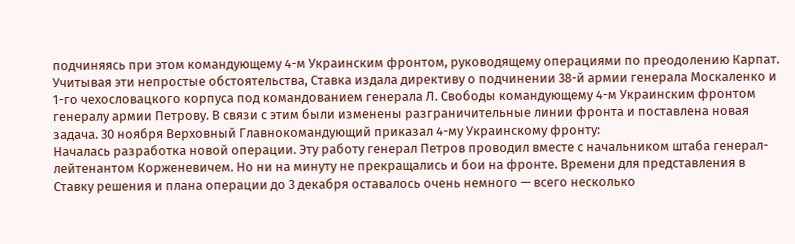подчиняясь при этом командующему 4-м Украинским фронтом, руководящему операциями по преодолению Карпат.
Учитывая эти непростые обстоятельства, Ставка издала директиву о подчинении 38-й армии генерала Москаленко и 1-го чехословацкого корпуса под командованием генерала Л. Свободы командующему 4-м Украинским фронтом генералу армии Петрову. В связи с этим были изменены разграничительные линии фронта и поставлена новая задача. 30 ноября Верховный Главнокомандующий приказал 4-му Украинскому фронту:
Началась разработка новой операции. Эту работу генерал Петров проводил вместе с начальником штаба генерал-лейтенантом Корженевичем. Но ни на минуту не прекращались и бои на фронте. Времени для представления в Ставку решения и плана операции до 3 декабря оставалось очень немного — всего несколько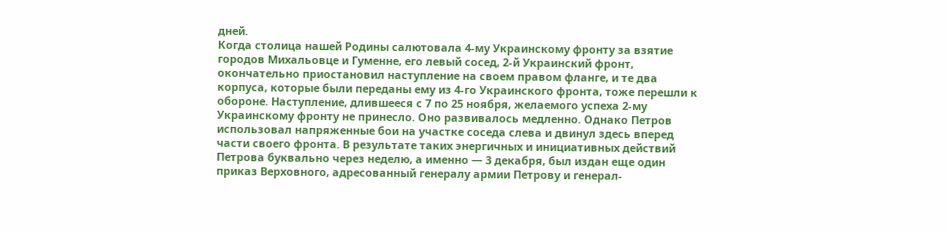дней.
Когда столица нашей Родины салютовала 4-му Украинскому фронту за взятие городов Михальовце и Гуменне, его левый сосед, 2-й Украинский фронт, окончательно приостановил наступление на своем правом фланге, и те два корпуса, которые были переданы ему из 4-го Украинского фронта, тоже перешли к обороне. Наступление, длившееся с 7 по 25 ноября, желаемого успеха 2-му Украинскому фронту не принесло. Оно развивалось медленно. Однако Петров использовал напряженные бои на участке соседа слева и двинул здесь вперед части своего фронта. В результате таких энергичных и инициативных действий Петрова буквально через неделю, а именно — 3 декабря, был издан еще один приказ Верховного, адресованный генералу армии Петрову и генерал-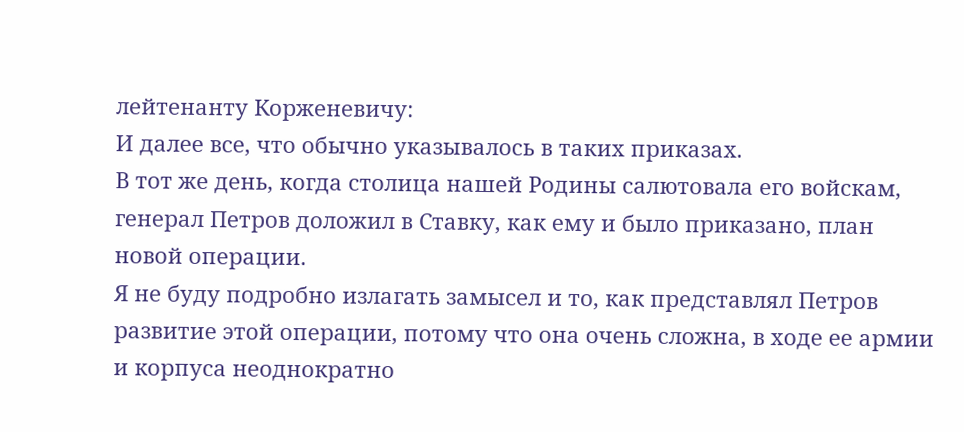лейтенанту Корженевичу:
И далее все, что обычно указывалось в таких приказах.
В тот же день, когда столица нашей Родины салютовала его войскам, генерал Петров доложил в Ставку, как ему и было приказано, план новой операции.
Я не буду подробно излагать замысел и то, как представлял Петров развитие этой операции, потому что она очень сложна, в ходе ее армии и корпуса неоднократно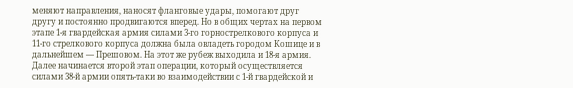меняют направления, наносят фланговые удары, помогают друг другу и постоянно продвигаются вперед. Но в общих чертах на первом этапе 1-я гвардейская армия силами 3-го горнострелкового корпуса и 11-го стрелкового корпуса должна была овладеть городом Кошице и в дальнейшем — Прешовом. На этот же рубеж выходила и 18-я армия.
Далее начинается второй этап операции, который осуществляется силами 38-й армии опять-таки во взаимодействии с 1-й гвардейской и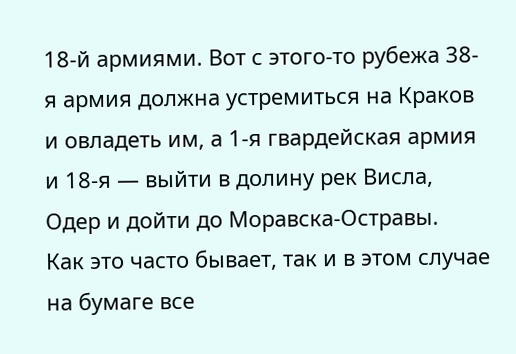18-й армиями. Вот с этого-то рубежа 38-я армия должна устремиться на Краков и овладеть им, а 1-я гвардейская армия и 18-я — выйти в долину рек Висла, Одер и дойти до Моравска-Остравы.
Как это часто бывает, так и в этом случае на бумаге все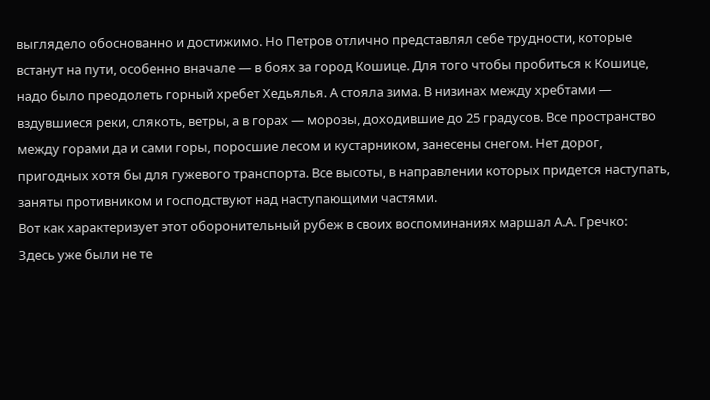выглядело обоснованно и достижимо. Но Петров отлично представлял себе трудности, которые встанут на пути, особенно вначале — в боях за город Кошице. Для того чтобы пробиться к Кошице, надо было преодолеть горный хребет Хедьялья. А стояла зима. В низинах между хребтами — вздувшиеся реки, слякоть, ветры, а в горах — морозы, доходившие до 25 градусов. Все пространство между горами да и сами горы, поросшие лесом и кустарником, занесены снегом. Нет дорог, пригодных хотя бы для гужевого транспорта. Все высоты, в направлении которых придется наступать, заняты противником и господствуют над наступающими частями.
Вот как характеризует этот оборонительный рубеж в своих воспоминаниях маршал А.А. Гречко:
Здесь уже были не те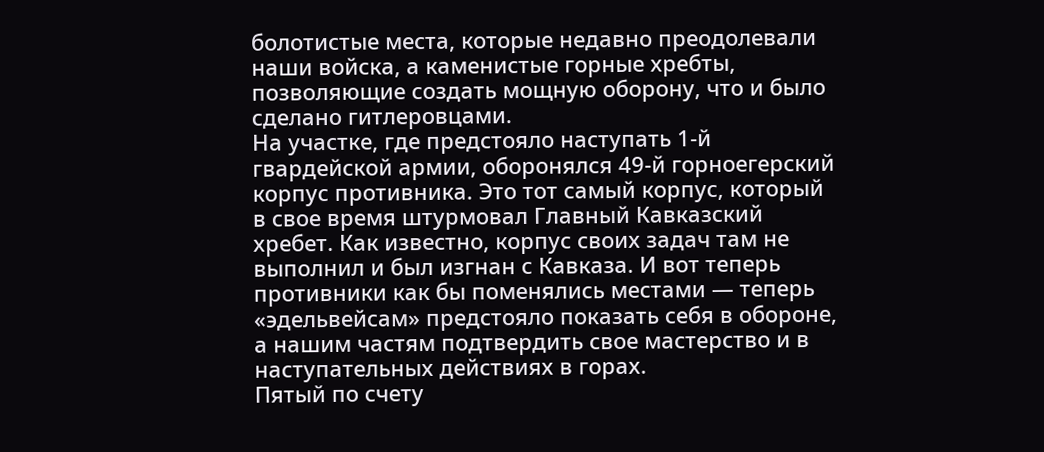болотистые места, которые недавно преодолевали наши войска, а каменистые горные хребты, позволяющие создать мощную оборону, что и было сделано гитлеровцами.
На участке, где предстояло наступать 1-й гвардейской армии, оборонялся 49-й горноегерский корпус противника. Это тот самый корпус, который в свое время штурмовал Главный Кавказский хребет. Как известно, корпус своих задач там не выполнил и был изгнан с Кавказа. И вот теперь противники как бы поменялись местами — теперь «эдельвейсам» предстояло показать себя в обороне, а нашим частям подтвердить свое мастерство и в наступательных действиях в горах.
Пятый по счету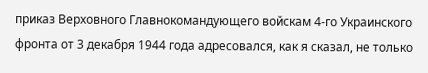приказ Верховного Главнокомандующего войскам 4-го Украинского фронта от 3 декабря 1944 года адресовался, как я сказал, не только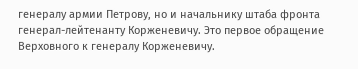генералу армии Петрову, но и начальнику штаба фронта генерал-лейтенанту Корженевичу. Это первое обращение Верховного к генералу Корженевичу.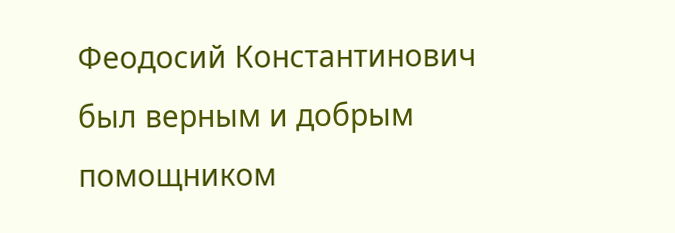Феодосий Константинович был верным и добрым помощником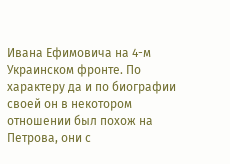Ивана Ефимовича на 4-м Украинском фронте. По характеру да и по биографии своей он в некотором отношении был похож на Петрова, они с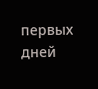первых дней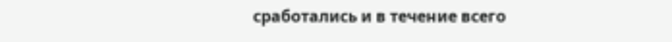сработались и в течение всего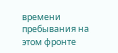времени пребывания на этом фронте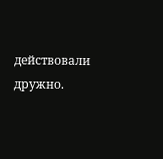действовали дружно.